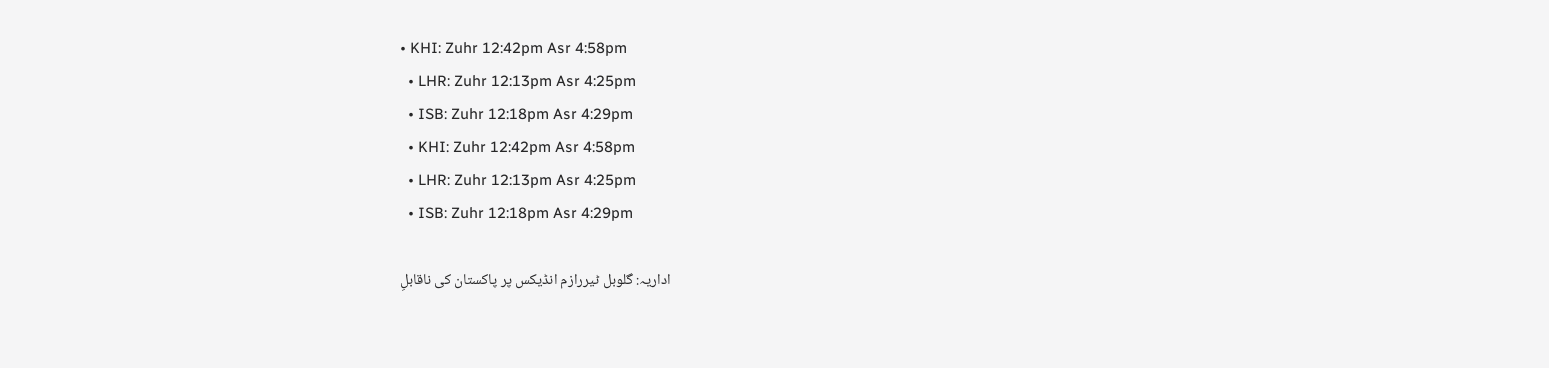• KHI: Zuhr 12:42pm Asr 4:58pm
  • LHR: Zuhr 12:13pm Asr 4:25pm
  • ISB: Zuhr 12:18pm Asr 4:29pm
  • KHI: Zuhr 12:42pm Asr 4:58pm
  • LHR: Zuhr 12:13pm Asr 4:25pm
  • ISB: Zuhr 12:18pm Asr 4:29pm

اداریہ: گلوبل ٹیررازم انڈیکس پر پاکستان کی ناقابلِ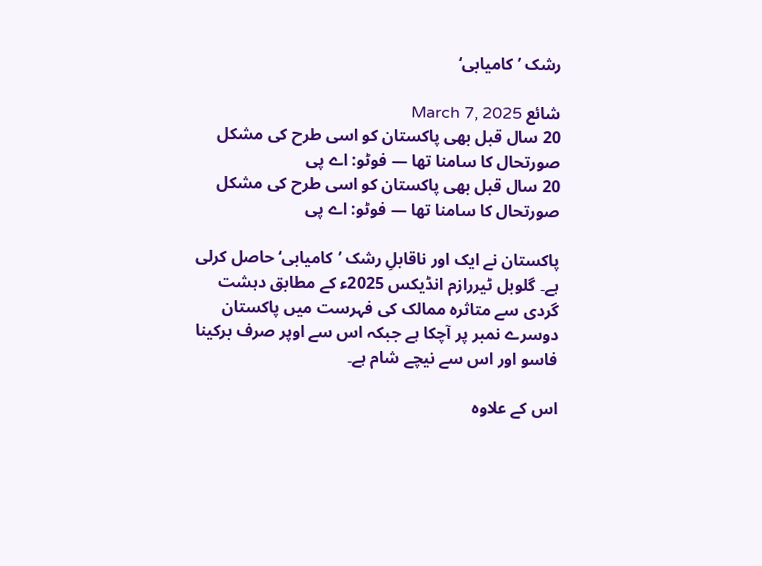رشک ’کامیابی‘

شائع March 7, 2025
20 سال قبل بھی پاکستان کو اسی طرح کی مشکل صورتحال کا سامنا تھا — فوٹو: اے پی
20 سال قبل بھی پاکستان کو اسی طرح کی مشکل صورتحال کا سامنا تھا — فوٹو: اے پی

پاکستان نے ایک اور ناقابلِ رشک ’کامیابی‘ حاصل کرلی ہے۔ گلوبل ٹیررازم انڈیکس 2025ء کے مطابق دہشت گردی سے متاثرہ ممالک کی فہرست میں پاکستان دوسرے نمبر پر آچکا ہے جبکہ اس سے اوپر صرف برکینا فاسو اور اس سے نیچے شام ہے۔

اس کے علاوہ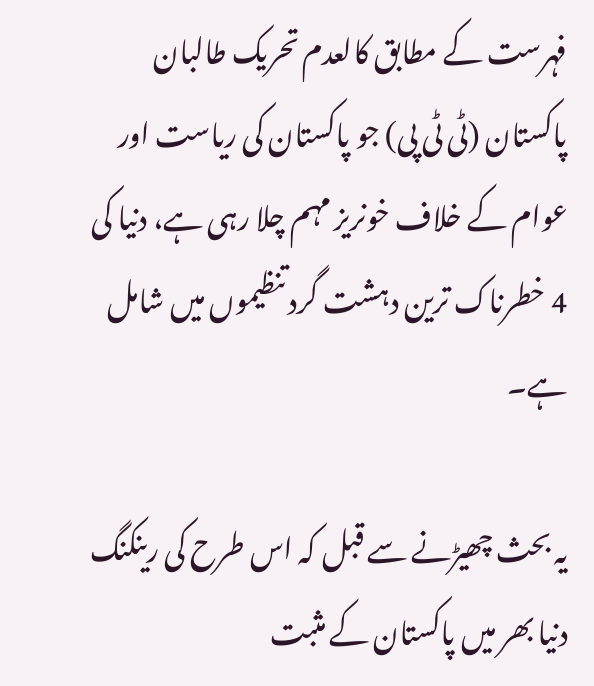فہرست کے مطابق کالعدم تحریک طالبان پاکستان (ٹی ٹی پی) جو پاکستان کی ریاست اور عوام کے خلاف خونریز مہم چلا رہی ہے، دنیا کی 4 خطرناک ترین دہشت گرد تنظیموں میں شامل ہے۔

یہ بحث چھیڑنے سے قبل کہ اس طرح کی رینکنگ دنیا بھر میں پاکستان کے مثبت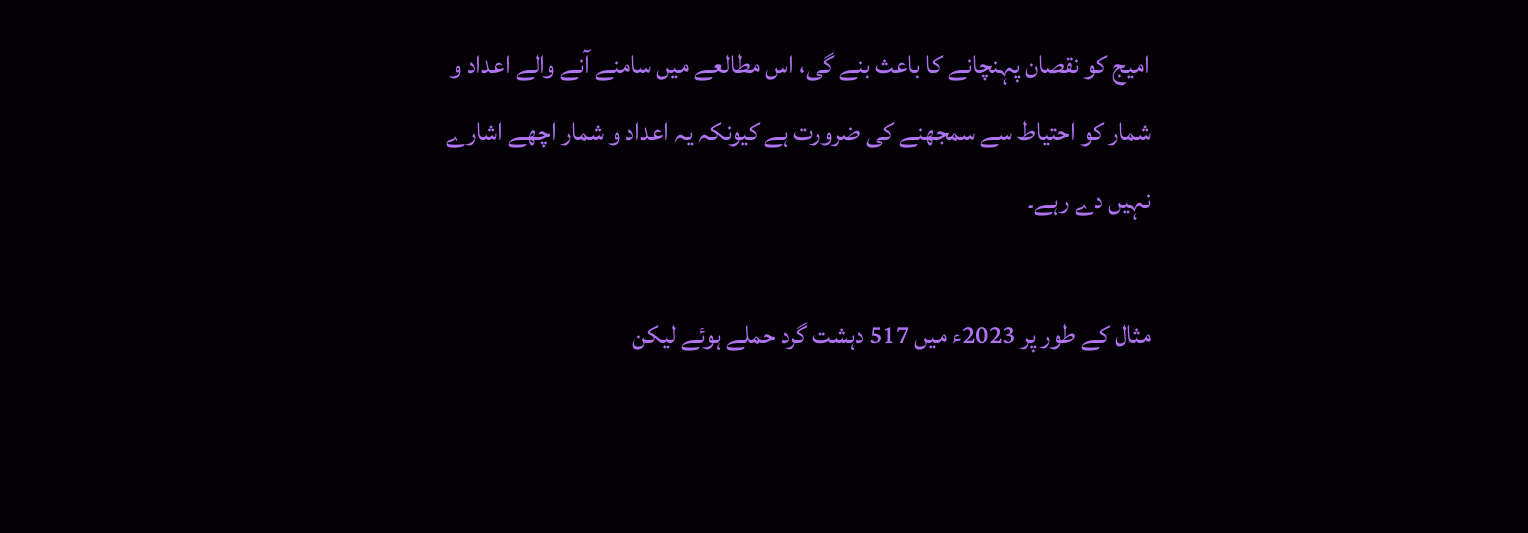امیج کو نقصان پہنچانے کا باعث بنے گی، اس مطالعے میں سامنے آنے والے اعداد و شمار کو احتیاط سے سمجھنے کی ضرورت ہے کیونکہ یہ اعداد و شمار اچھے اشارے نہیں دے رہے۔

مثال کے طور پر 2023ء میں 517 دہشت گرد حملے ہوئے لیکن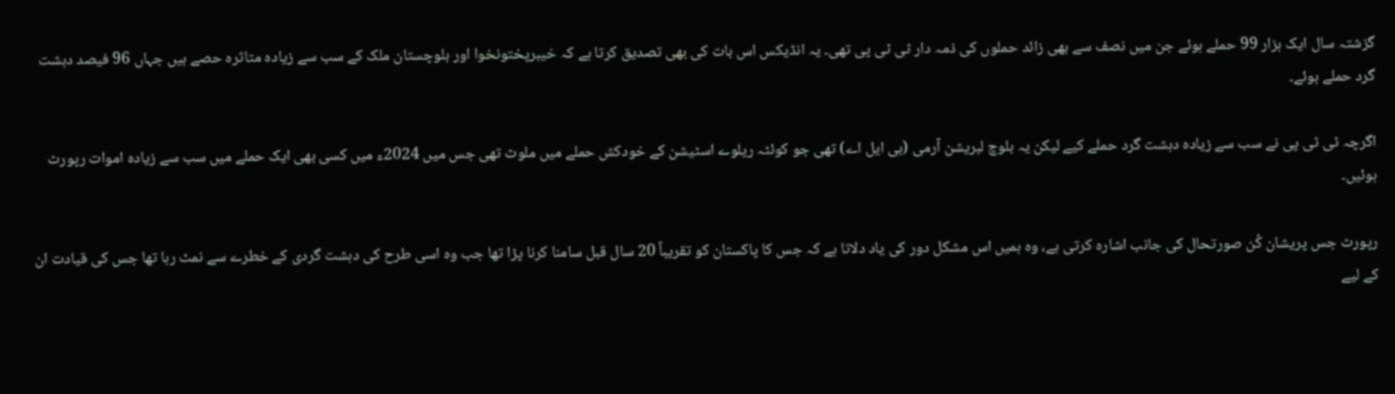گزشتہ سال ایک ہزار 99 حملے ہوئے جن میں نصف سے بھی زائد حملوں کی ذمہ دار ٹی ٹی پی تھی۔ یہ انڈیکس اس بات کی بھی تصدیق کرتا ہے کہ خیبرپختونخوا اور بلوچستان ملک کے سب سے زیادہ متاثرہ حصے ہیں جہاں 96 فیصد دہشت گرد حملے ہوئے۔

اگرچہ ٹی ٹی پی نے سب سے زیادہ دہشت گرد حملے کیے لیکن یہ بلوچ لبریشن آرمی (بی ایل اے) تھی جو کوئٹہ ریلوے اسٹیشن کے خودکش حملے میں ملوث تھی جس میں 2024ء میں کسی بھی ایک حملے میں سب سے زیادہ اموات رپورٹ ہوئیں۔

رپورٹ جس پریشان کُن صورتحال کی جانب اشارہ کرتی ہے، وہ ہمیں اس مشکل دور کی یاد دلاتا ہے کہ جس کا پاکستان کو تقریباً 20 سال قبل سامنا کرنا پڑا تھا جب وہ اسی طرح کی دہشت گردی کے خطرے سے نمٹ رہا تھا جس کی قیادت ان کے لیے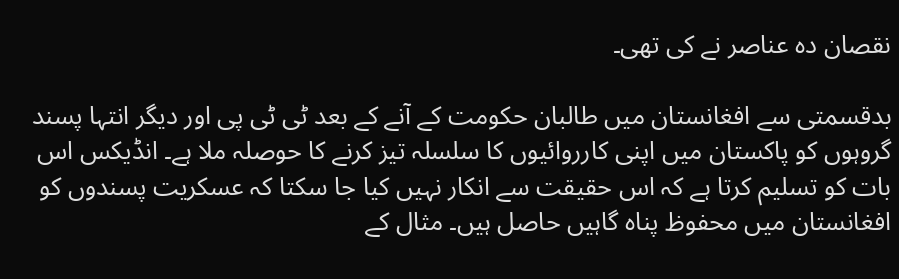نقصان دہ عناصر نے کی تھی۔

بدقسمتی سے افغانستان میں طالبان حکومت کے آنے کے بعد ٹی ٹی پی اور دیگر انتہا پسند گروہوں کو پاکستان میں اپنی کارروائیوں کا سلسلہ تیز کرنے کا حوصلہ ملا ہے۔ انڈیکس اس بات کو تسلیم کرتا ہے کہ اس حقیقت سے انکار نہیں کیا جا سکتا کہ عسکریت پسندوں کو افغانستان میں محفوظ پناہ گاہیں حاصل ہیں۔ مثال کے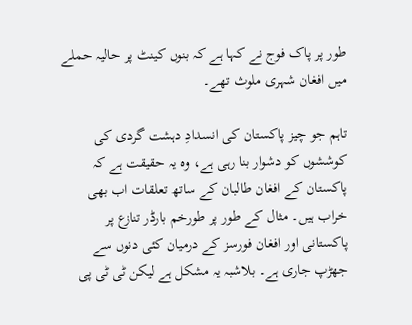طور پر پاک فوج نے کہا ہے کہ بنوں کینٹ پر حالیہ حملے میں افغان شہری ملوث تھے۔

تاہم جو چیز پاکستان کی انسدادِ دہشت گردی کی کوششوں کو دشوار بنا رہی ہے، وہ یہ حقیقت ہے کہ پاکستان کے افغان طالبان کے ساتھ تعلقات اب بھی خراب ہیں۔ مثال کے طور پر طورخم بارڈر تنازع پر پاکستانی اور افغان فورسز کے درمیان کئی دنوں سے جھڑپ جاری ہے۔ بلاشبہ یہ مشکل ہے لیکن ٹی ٹی پی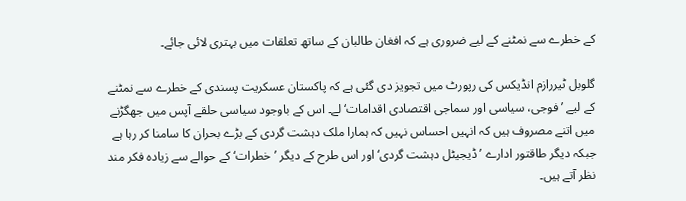کے خطرے سے نمٹنے کے لیے ضروری ہے کہ افغان طالبان کے ساتھ تعلقات میں بہتری لائی جائے۔

گلوبل ٹیررازم انڈیکس کی رپورٹ میں تجویز دی گئی ہے کہ پاکستان عسکریت پسندی کے خطرے سے نمٹنے کے لیے ’فوجی، سیاسی اور سماجی اقتصادی اقدامات‘ لے۔ اس کے باوجود سیاسی حلقے آپس میں جھگڑنے میں اتنے مصروف ہیں کہ انہیں احساس نہیں کہ ہمارا ملک دہشت گردی کے بڑے بحران کا سامنا کر رہا ہے جبکہ دیگر طاقتور ادارے ’ڈیجیٹل دہشت گردی‘ اور اس طرح کے دیگر ’خطرات‘ کے حوالے سے زیادہ فکر مند نظر آتے ہیں۔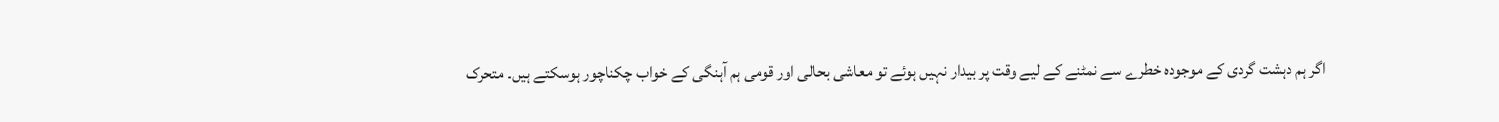اگر ہم دہشت گردی کے موجودہ خطرے سے نمٹنے کے لیے وقت پر بیدار نہیں ہوئے تو معاشی بحالی اور قومی ہم آہنگی کے خواب چکناچور ہوسکتے ہیں۔ متحرک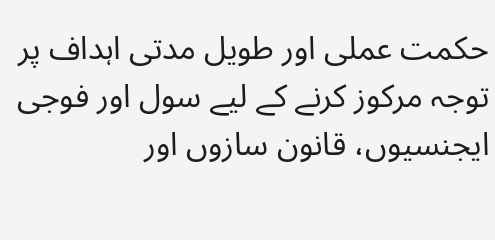حکمت عملی اور طویل مدتی اہداف پر توجہ مرکوز کرنے کے لیے سول اور فوجی ایجنسیوں، قانون سازوں اور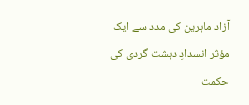آزاد ماہرین کی مدد سے ایک مؤثر انسدادِ دہشت گردی کی حکمت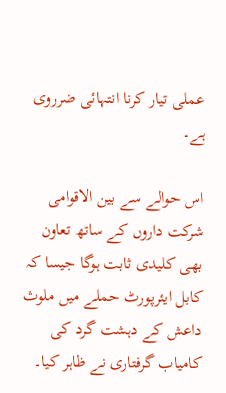عملی تیار کرنا انتہائی ضرروی ہے۔

اس حوالے سے بین الاقوامی شرکت داروں کے ساتھ تعاون بھی کلیدی ثابت ہوگا جیسا کہ کابل ایئرپورٹ حملے میں ملوث داعش کے دہشت گرد کی کامیاب گرفتاری نے ظاہر کیا۔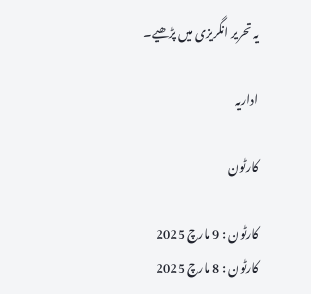یہ تحریر انگریزی میں پڑھیے۔

اداریہ

کارٹون

کارٹون : 9 مارچ 2025
کارٹون : 8 مارچ 2025